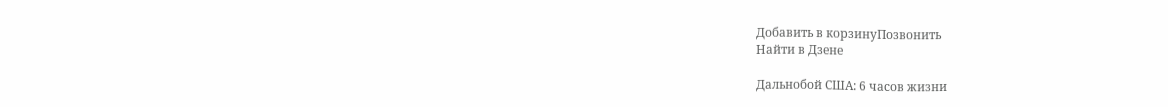Добавить в корзинуПозвонить
Найти в Дзене

Дальнобой США: 6 часов жизни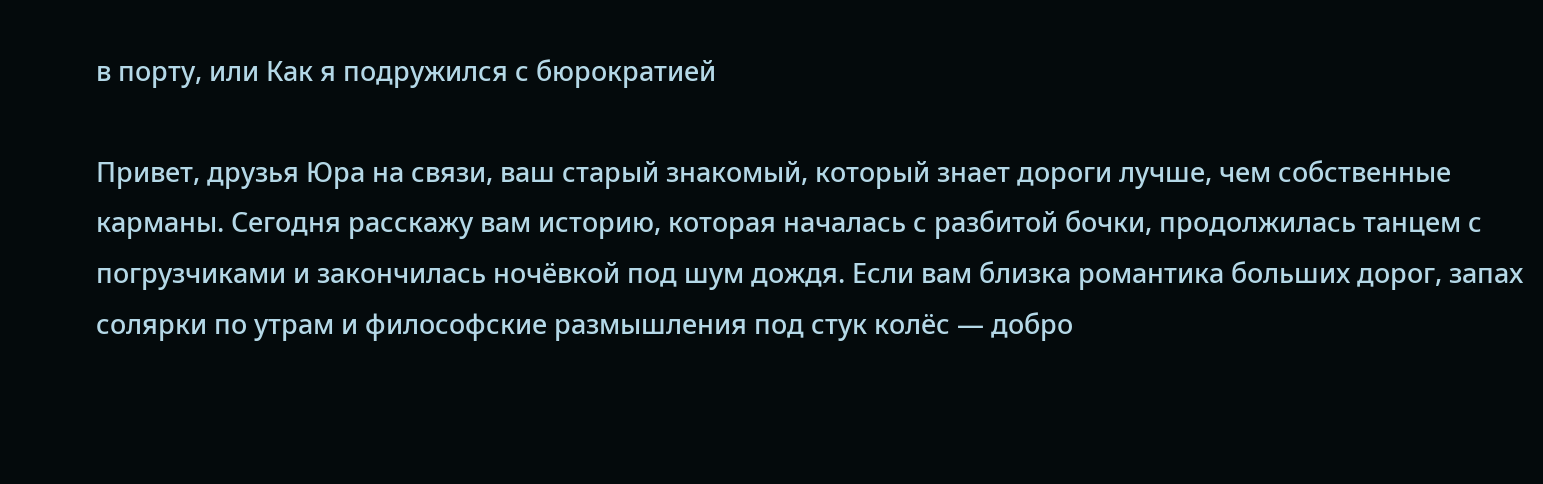в порту, или Как я подружился с бюрократией

Привет, друзья Юра на связи, ваш старый знакомый, который знает дороги лучше, чем собственные карманы. Сегодня расскажу вам историю, которая началась с разбитой бочки, продолжилась танцем с погрузчиками и закончилась ночёвкой под шум дождя. Если вам близка романтика больших дорог, запах солярки по утрам и философские размышления под стук колёс — добро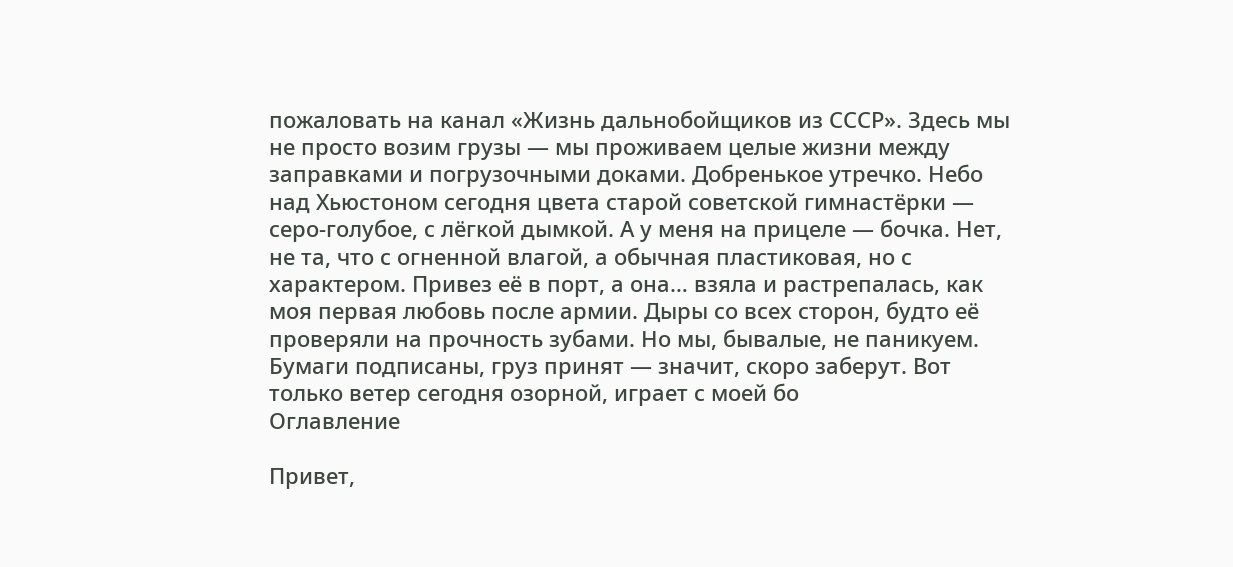пожаловать на канал «Жизнь дальнобойщиков из СССР». Здесь мы не просто возим грузы — мы проживаем целые жизни между заправками и погрузочными доками. Добренькое утречко. Небо над Хьюстоном сегодня цвета старой советской гимнастёрки — серо-голубое, с лёгкой дымкой. А у меня на прицеле — бочка. Нет, не та, что с огненной влагой, а обычная пластиковая, но с характером. Привез её в порт, а она… взяла и растрепалась, как моя первая любовь после армии. Дыры со всех сторон, будто её проверяли на прочность зубами. Но мы, бывалые, не паникуем. Бумаги подписаны, груз принят — значит, скоро заберут. Вот только ветер сегодня озорной, играет с моей бо
Оглавление

Привет,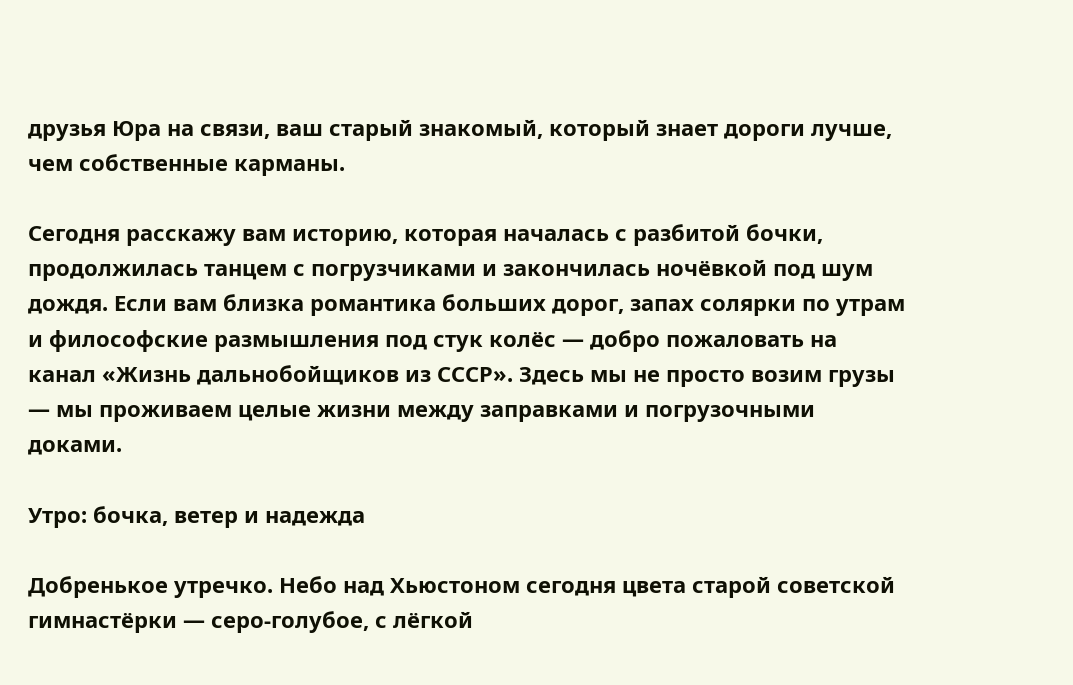друзья Юра на связи, ваш старый знакомый, который знает дороги лучше, чем собственные карманы.

Сегодня расскажу вам историю, которая началась с разбитой бочки, продолжилась танцем с погрузчиками и закончилась ночёвкой под шум дождя. Если вам близка романтика больших дорог, запах солярки по утрам и философские размышления под стук колёс — добро пожаловать на канал «Жизнь дальнобойщиков из СССР». Здесь мы не просто возим грузы — мы проживаем целые жизни между заправками и погрузочными доками.

Утро: бочка, ветер и надежда

Добренькое утречко. Небо над Хьюстоном сегодня цвета старой советской гимнастёрки — серо-голубое, с лёгкой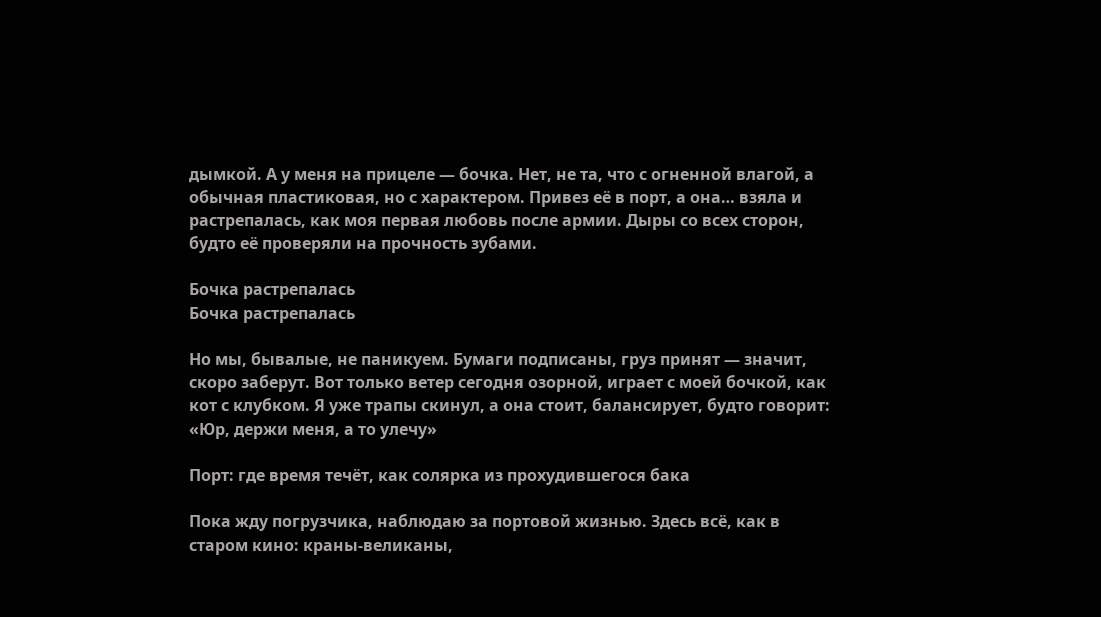дымкой. А у меня на прицеле — бочка. Нет, не та, что с огненной влагой, а обычная пластиковая, но с характером. Привез её в порт, а она… взяла и растрепалась, как моя первая любовь после армии. Дыры со всех сторон, будто её проверяли на прочность зубами.

Бочка растрепалась
Бочка растрепалась

Но мы, бывалые, не паникуем. Бумаги подписаны, груз принят — значит, скоро заберут. Вот только ветер сегодня озорной, играет с моей бочкой, как кот с клубком. Я уже трапы скинул, а она стоит, балансирует, будто говорит: «Юр, держи меня, а то улечу»

Порт: где время течёт, как солярка из прохудившегося бака

Пока жду погрузчика, наблюдаю за портовой жизнью. Здесь всё, как в старом кино: краны-великаны,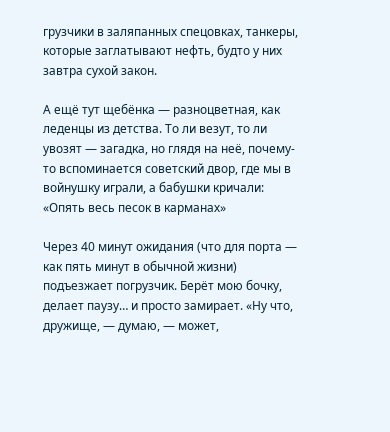грузчики в заляпанных спецовках, танкеры, которые заглатывают нефть, будто у них завтра сухой закон.

А ещё тут щебёнка — разноцветная, как леденцы из детства. То ли везут, то ли увозят — загадка, но глядя на неё, почему-то вспоминается советский двор, где мы в войнушку играли, а бабушки кричали: «Опять весь песок в карманах»

Через 40 минут ожидания (что для порта — как пять минут в обычной жизни) подъезжает погрузчик. Берёт мою бочку, делает паузу… и просто замирает. «Ну что, дружище, — думаю, — может,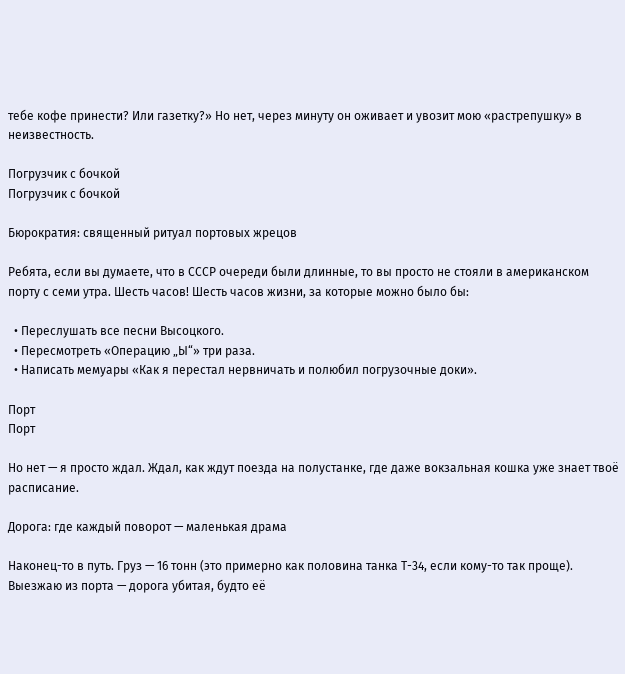тебе кофе принести? Или газетку?» Но нет, через минуту он оживает и увозит мою «растрепушку» в неизвестность.

Погрузчик с бочкой
Погрузчик с бочкой

Бюрократия: священный ритуал портовых жрецов

Ребята, если вы думаете, что в СССР очереди были длинные, то вы просто не стояли в американском порту с семи утра. Шесть часов! Шесть часов жизни, за которые можно было бы:

  • Переслушать все песни Высоцкого.
  • Пересмотреть «Операцию „Ы“» три раза.
  • Написать мемуары «Как я перестал нервничать и полюбил погрузочные доки».

Порт
Порт

Но нет — я просто ждал. Ждал, как ждут поезда на полустанке, где даже вокзальная кошка уже знает твоё расписание.

Дорога: где каждый поворот — маленькая драма

Наконец-то в путь. Груз — 16 тонн (это примерно как половина танка Т-34, если кому-то так проще). Выезжаю из порта — дорога убитая, будто её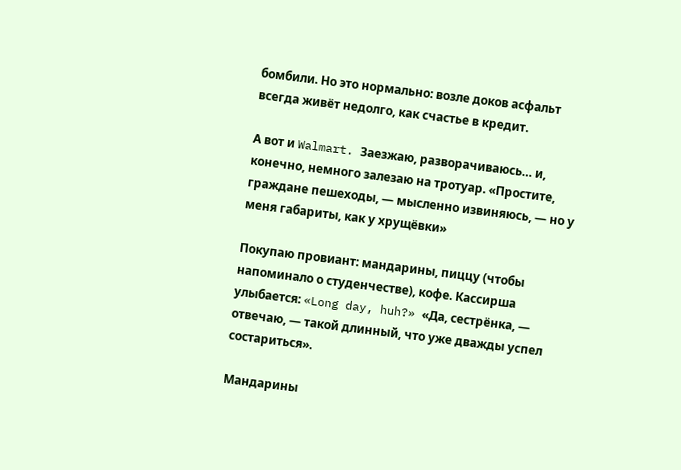бомбили. Но это нормально: возле доков асфальт всегда живёт недолго, как счастье в кредит.

А вот и Walmart. Заезжаю, разворачиваюсь… и, конечно, немного залезаю на тротуар. «Простите, граждане пешеходы, — мысленно извиняюсь, — но у меня габариты, как у хрущёвки»

Покупаю провиант: мандарины, пиццу (чтобы напоминало о студенчестве), кофе. Кассирша улыбается: «Long day, huh?» «Да, сестрёнка, — отвечаю, — такой длинный, что уже дважды успел состариться».

Мандарины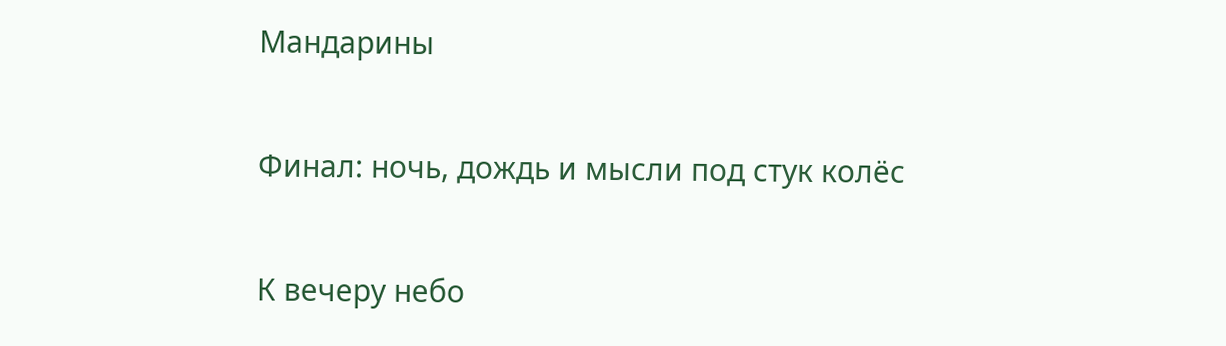Мандарины

Финал: ночь, дождь и мысли под стук колёс

К вечеру небо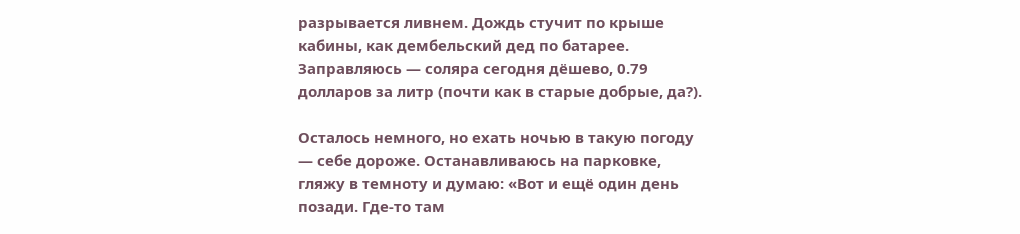разрывается ливнем. Дождь стучит по крыше кабины, как дембельский дед по батарее. Заправляюсь — соляра сегодня дёшево, 0.79 долларов за литр (почти как в старые добрые, да?).

Осталось немного, но ехать ночью в такую погоду — себе дороже. Останавливаюсь на парковке, гляжу в темноту и думаю: «Вот и ещё один день позади. Где-то там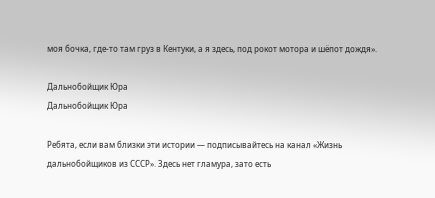моя бочка, где-то там груз в Кентуки, а я здесь, под рокот мотора и шёпот дождя».

Дальнобойщик Юра
Дальнобойщик Юра

Ребята, если вам близки эти истории — подписывайтесь на канал «Жизнь дальнобойщиков из СССР». Здесь нет гламура, зато есть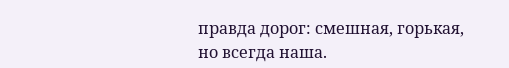правда дорог: смешная, горькая, но всегда наша.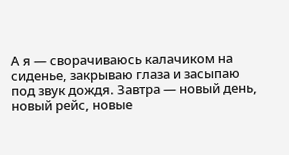А я — сворачиваюсь калачиком на сиденье, закрываю глаза и засыпаю под звук дождя. Завтра — новый день, новый рейс, новые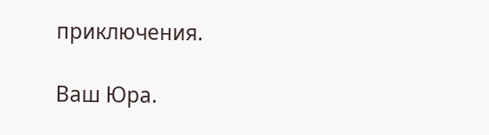приключения.

Ваш Юра.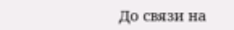До связи на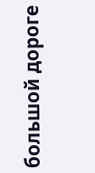большой дороге